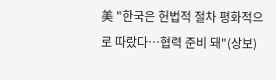美 "한국은 헌법적 절차 평화적으로 따랐다…협력 준비 돼"(상보)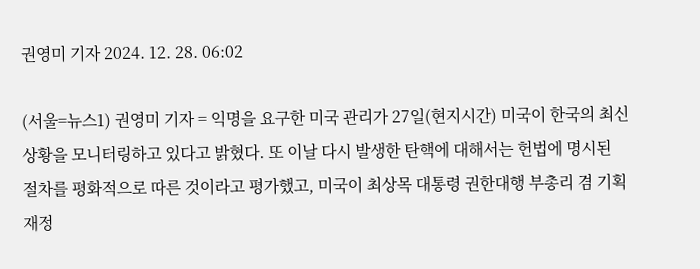권영미 기자 2024. 12. 28. 06:02

(서울=뉴스1) 권영미 기자 = 익명을 요구한 미국 관리가 27일(현지시간) 미국이 한국의 최신 상황을 모니터링하고 있다고 밝혔다. 또 이날 다시 발생한 탄핵에 대해서는 헌법에 명시된 절차를 평화적으로 따른 것이라고 평가했고, 미국이 최상목 대통령 권한대행 부총리 겸 기획재정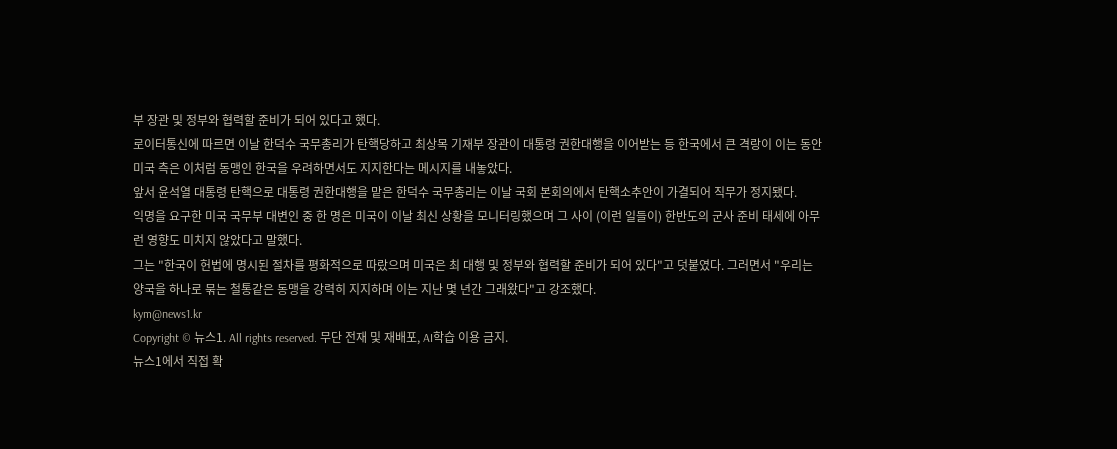부 장관 및 정부와 협력할 준비가 되어 있다고 했다.
로이터통신에 따르면 이날 한덕수 국무총리가 탄핵당하고 최상목 기재부 장관이 대통령 권한대행을 이어받는 등 한국에서 큰 격랑이 이는 동안 미국 측은 이처럼 동맹인 한국을 우려하면서도 지지한다는 메시지를 내놓았다.
앞서 윤석열 대통령 탄핵으로 대통령 권한대행을 맡은 한덕수 국무총리는 이날 국회 본회의에서 탄핵소추안이 가결되어 직무가 정지됐다.
익명을 요구한 미국 국무부 대변인 중 한 명은 미국이 이날 최신 상황을 모니터링했으며 그 사이 (이런 일들이) 한반도의 군사 준비 태세에 아무런 영향도 미치지 않았다고 말했다.
그는 "한국이 헌법에 명시된 절차를 평화적으로 따랐으며 미국은 최 대행 및 정부와 협력할 준비가 되어 있다"고 덧붙였다. 그러면서 "우리는 양국을 하나로 묶는 철통같은 동맹을 강력히 지지하며 이는 지난 몇 년간 그래왔다"고 강조했다.
kym@news1.kr
Copyright © 뉴스1. All rights reserved. 무단 전재 및 재배포, AI학습 이용 금지.
뉴스1에서 직접 확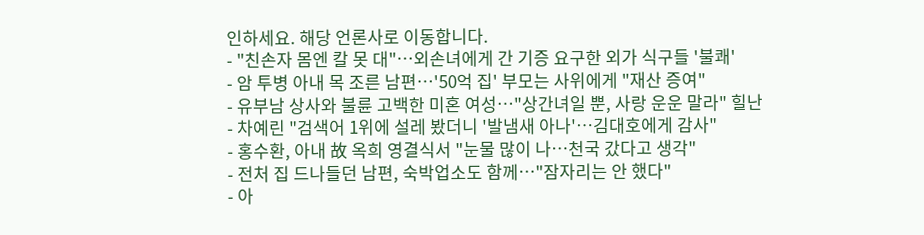인하세요. 해당 언론사로 이동합니다.
- "친손자 몸엔 칼 못 대"…외손녀에게 간 기증 요구한 외가 식구들 '불쾌'
- 암 투병 아내 목 조른 남편…'50억 집' 부모는 사위에게 "재산 증여"
- 유부남 상사와 불륜 고백한 미혼 여성…"상간녀일 뿐, 사랑 운운 말라" 힐난
- 차예린 "검색어 1위에 설레 봤더니 '발냄새 아나'…김대호에게 감사"
- 홍수환, 아내 故 옥희 영결식서 "눈물 많이 나…천국 갔다고 생각"
- 전처 집 드나들던 남편, 숙박업소도 함께…"잠자리는 안 했다"
- 아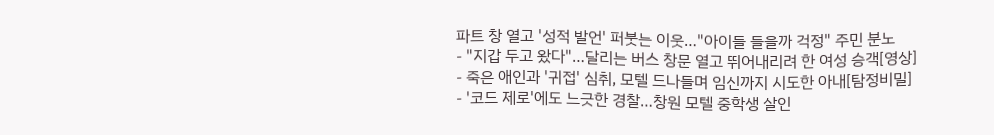파트 창 열고 '성적 발언' 퍼붓는 이웃…"아이들 들을까 걱정" 주민 분노
- "지갑 두고 왔다"…달리는 버스 창문 열고 뛰어내리려 한 여성 승객[영상]
- 죽은 애인과 '귀접' 심취, 모텔 드나들며 임신까지 시도한 아내[탐정비밀]
- '코드 제로'에도 느긋한 경찰…창원 모텔 중학생 살인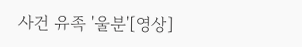사건 유족 '울분'[영상]